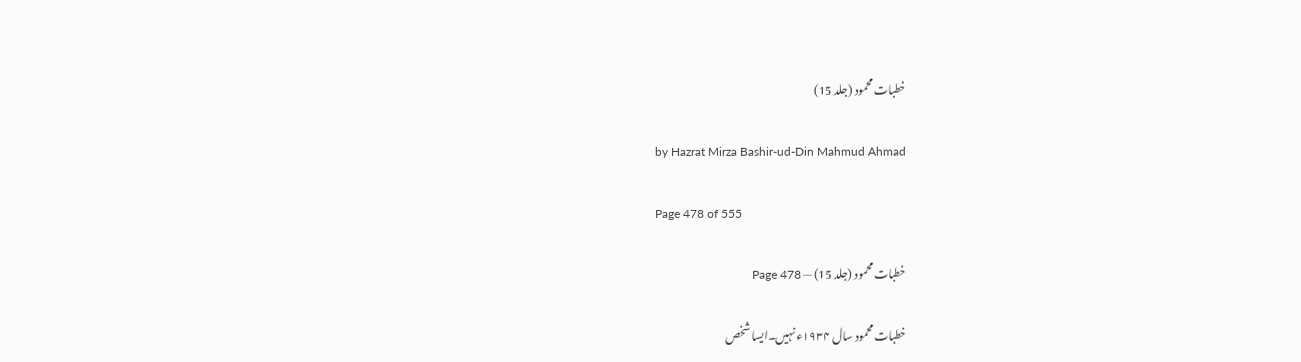خطبات محمود (جلد 15)

by Hazrat Mirza Bashir-ud-Din Mahmud Ahmad

Page 478 of 555

خطبات محمود (جلد 15) — Page 478

خطبات محمود سال ۱۹۳۴ء نہیں۔ایسا شخص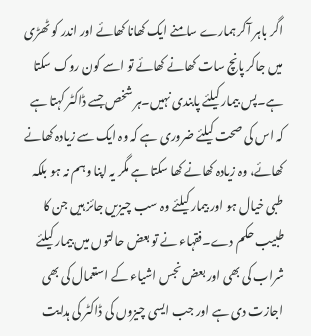اگر باہر آکر ہمارے سامنے ایک کھانا کھائے اور اندر کو ٹھڑی میں جاکر پانچ سات کھانے کھائے تو اسے کون روک سکتا ہے۔پس بیمار کیلئے پابندی نہیں۔ہر شخص جسے ڈاکٹر کہتا ہے کہ اس کی صحت کیلئے ضروری ہے کہ وہ ایک سے زیادہ کھانے کھائے، وہ زیادہ کھانے کھا سکتا ہے مگر یہ اپنا وہم نہ ہو بلکہ طبی خیال ہو اور بیمار کیلئے وہ سب چیزیں جائز ہیں جن کا طبیب حکم دے۔فقہاء نے تو بعض حالتوں میں بیمار کیلئے شراب کی بھی اور بعض نجس اشیاء کے استعمال کی بھی اجازت دی ہے اور جب ایسی چیزوں کی ڈاکٹر کی ہدایت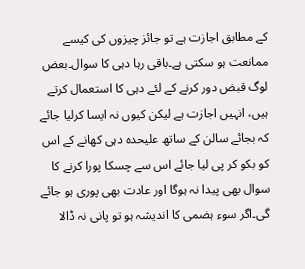کے مطابق اجازت ہے تو جائز چیزوں کی کیسے ممانعت ہو سکتی ہے۔باقی رہا دہی کا سوال۔بعض لوگ قبض دور کرنے کے لئے دہی کا استعمال کرتے ہیں، انہیں اجازت ہے لیکن کیوں نہ ایسا کرلیا جائے کہ بجائے سالن کے ساتھ علیحدہ دہی کھانے کے اس کو بکو کر پی لیا جائے اس سے چسکا پورا کرنے کا سوال بھی پیدا نہ ہوگا اور عادت بھی پوری ہو جائے گی۔اگر سوء ہضمی کا اندیشہ ہو تو پانی نہ ڈالا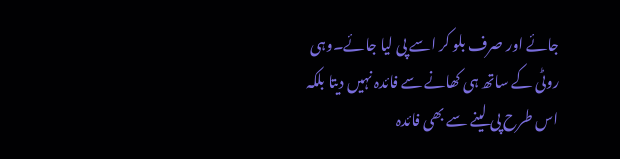جائے اور صرف بلو کر اسے پی لیا جائے۔وہی روٹی کے ساتھ ہی کھانے سے فائدہ نہیں دیتا بلکہ اس طرح پی لینے سے بھی فائدہ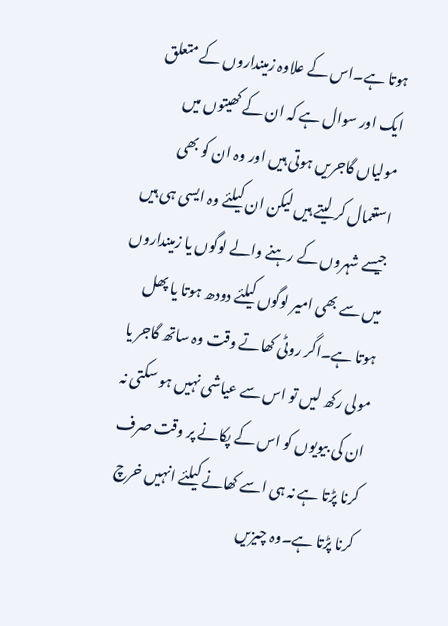ہوتا ہے۔اس کے علاوہ زمینداروں کے متعلق ایک اور سوال ہے کہ ان کے کھیتوں میں مولیاں گاجریں ہوتی ہیں اور وہ ان کو بھی استعمال کر لیتے ہیں لیکن ان کیلئے وہ ایسی ہی ہیں جیسے شہروں کے رہنے والے لوگوں یا زمینداروں میں سے بھی امیر لوگوں کیلئے دودھ ہوتا یا پھل ہوتا ہے۔اگر روٹی کھاتے وقت وہ ساتھ گاجر یا مولی رکھ لیں تو اس سے عیاشی نہیں ہو سکتی نہ ان کی بیویوں کو اس کے پکانے پر وقت صرف کرنا پڑتا ہے نہ ہی اسے کھانے کیلئے انہیں خرچ کرنا پڑتا ہے۔وہ چیزیں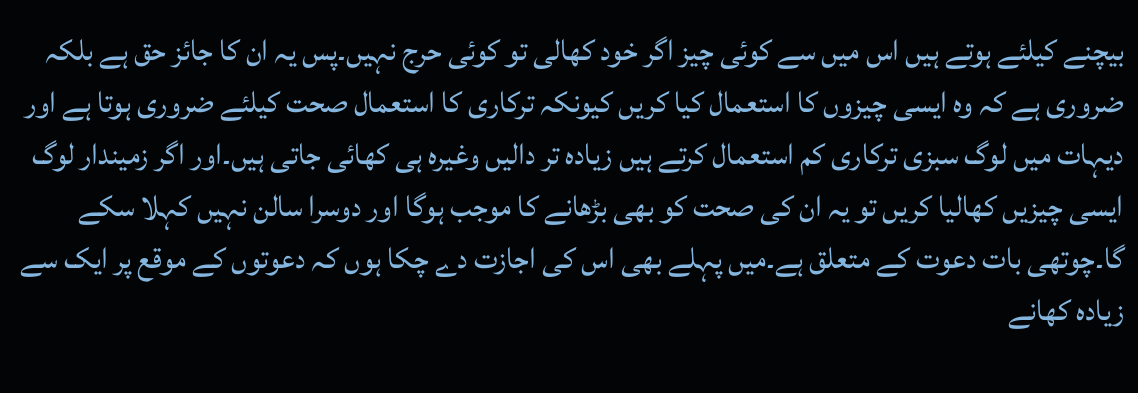بیچنے کیلئے ہوتے ہیں اس میں سے کوئی چیز اگر خود کھالی تو کوئی حرج نہیں۔پس یہ ان کا جائز حق ہے بلکہ ضروری ہے کہ وہ ایسی چیزوں کا استعمال کیا کریں کیونکہ ترکاری کا استعمال صحت کیلئے ضروری ہوتا ہے اور دیہات میں لوگ سبزی ترکاری کم استعمال کرتے ہیں زیادہ تر دالیں وغیرہ ہی کھائی جاتی ہیں۔اور اگر زمیندار لوگ ایسی چیزیں کھالیا کریں تو یہ ان کی صحت کو بھی بڑھانے کا موجب ہوگا اور دوسرا سالن نہیں کہلا سکے گا۔چوتھی بات دعوت کے متعلق ہے۔میں پہلے بھی اس کی اجازت دے چکا ہوں کہ دعوتوں کے موقع پر ایک سے زیادہ کھانے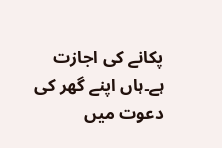پکانے کی اجازت ہے۔ہاں اپنے گھر کی دعوت میں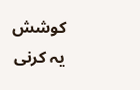کوشش یہ کرنی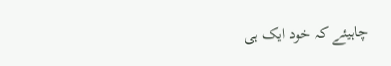چاہیئے کہ خود ایک ہی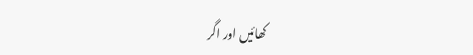کھائیں اور اگر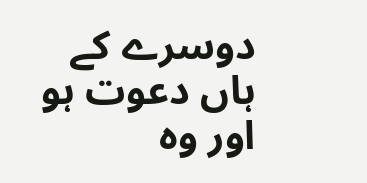دوسرے کے ہاں دعوت ہو اور وہ